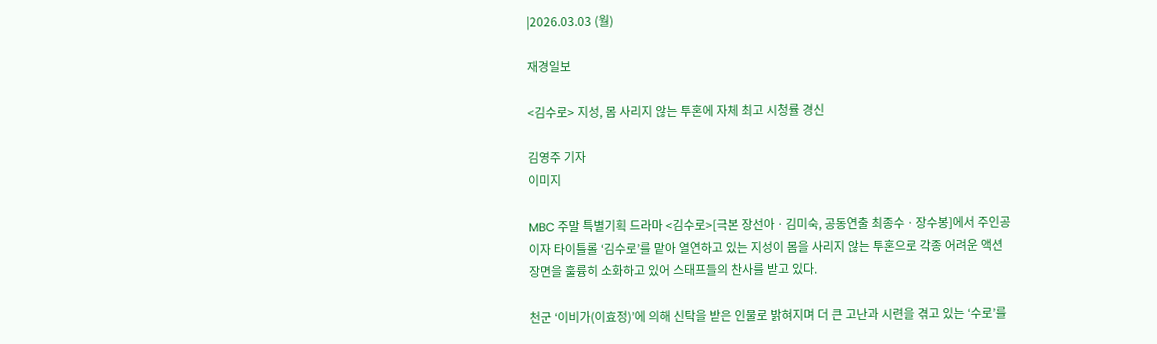|2026.03.03 (월)

재경일보

<김수로> 지성, 몸 사리지 않는 투혼에 자체 최고 시청률 경신

김영주 기자
이미지

MBC 주말 특별기획 드라마 <김수로>[극본 장선아ㆍ김미숙, 공동연출 최종수ㆍ장수봉]에서 주인공이자 타이틀롤 ‘김수로’를 맡아 열연하고 있는 지성이 몸을 사리지 않는 투혼으로 각종 어려운 액션 장면을 훌륭히 소화하고 있어 스태프들의 찬사를 받고 있다.

천군 ‘이비가(이효정)’에 의해 신탁을 받은 인물로 밝혀지며 더 큰 고난과 시련을 겪고 있는 ‘수로’를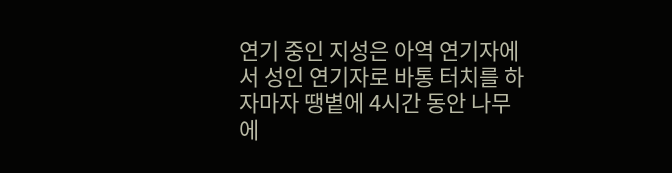연기 중인 지성은 아역 연기자에서 성인 연기자로 바통 터치를 하자마자 땡볕에 4시간 동안 나무에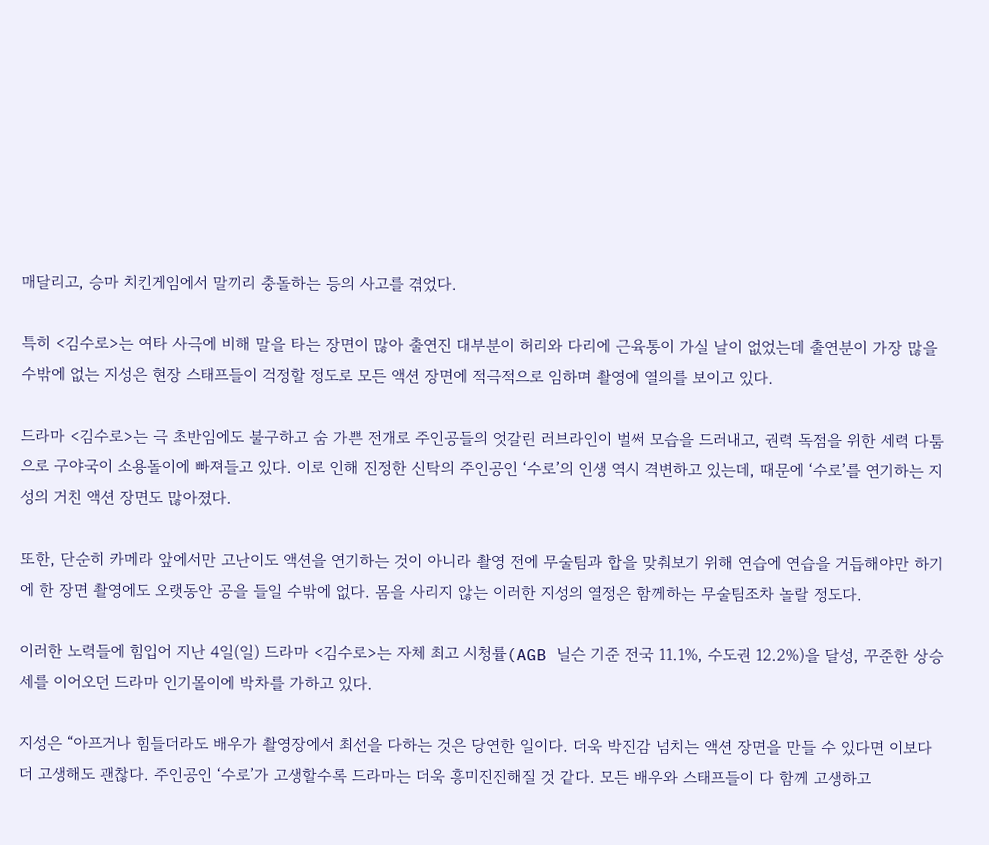매달리고, 승마 치킨게임에서 말끼리 충돌하는 등의 사고를 겪었다.

특히 <김수로>는 여타 사극에 비해 말을 타는 장면이 많아 출연진 대부분이 허리와 다리에 근육통이 가실 날이 없었는데 출연분이 가장 많을 수밖에 없는 지성은 현장 스태프들이 걱정할 정도로 모든 액션 장면에 적극적으로 임하며 촬영에 열의를 보이고 있다.

드라마 <김수로>는 극 초반임에도 불구하고 숨 가쁜 전개로 주인공들의 엇갈린 러브라인이 벌써 모습을 드러내고, 권력 독점을 위한 세력 다툼으로 구야국이 소용돌이에 빠져들고 있다. 이로 인해 진정한 신탁의 주인공인 ‘수로’의 인생 역시 격변하고 있는데, 때문에 ‘수로’를 연기하는 지성의 거친 액션 장면도 많아졌다.

또한, 단순히 카메라 앞에서만 고난이도 액션을 연기하는 것이 아니라 촬영 전에 무술팀과 합을 맞춰보기 위해 연습에 연습을 거듭해야만 하기에 한 장면 촬영에도 오랫동안 공을 들일 수밖에 없다. 몸을 사리지 않는 이러한 지성의 열정은 함께하는 무술팀조차 놀랄 정도다.

이러한 노력들에 힘입어 지난 4일(일) 드라마 <김수로>는 자체 최고 시청률(AGB 닐슨 기준 전국 11.1%, 수도권 12.2%)을 달성, 꾸준한 상승세를 이어오던 드라마 인기몰이에 박차를 가하고 있다.

지성은 “아프거나 힘들더라도 배우가 촬영장에서 최선을 다하는 것은 당연한 일이다. 더욱 박진감 넘치는 액션 장면을 만들 수 있다면 이보다 더 고생해도 괜찮다. 주인공인 ‘수로’가 고생할수록 드라마는 더욱 흥미진진해질 것 같다. 모든 배우와 스태프들이 다 함께 고생하고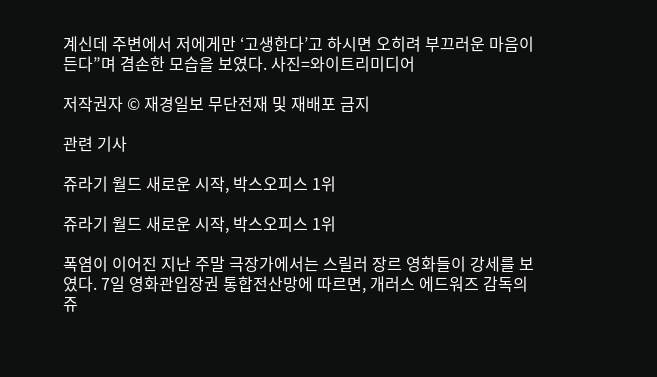계신데 주변에서 저에게만 ‘고생한다’고 하시면 오히려 부끄러운 마음이 든다”며 겸손한 모습을 보였다. 사진=와이트리미디어

저작권자 © 재경일보 무단전재 및 재배포 금지

관련 기사

쥬라기 월드 새로운 시작, 박스오피스 1위

쥬라기 월드 새로운 시작, 박스오피스 1위

폭염이 이어진 지난 주말 극장가에서는 스릴러 장르 영화들이 강세를 보였다. 7일 영화관입장권 통합전산망에 따르면, 개러스 에드워즈 감독의 쥬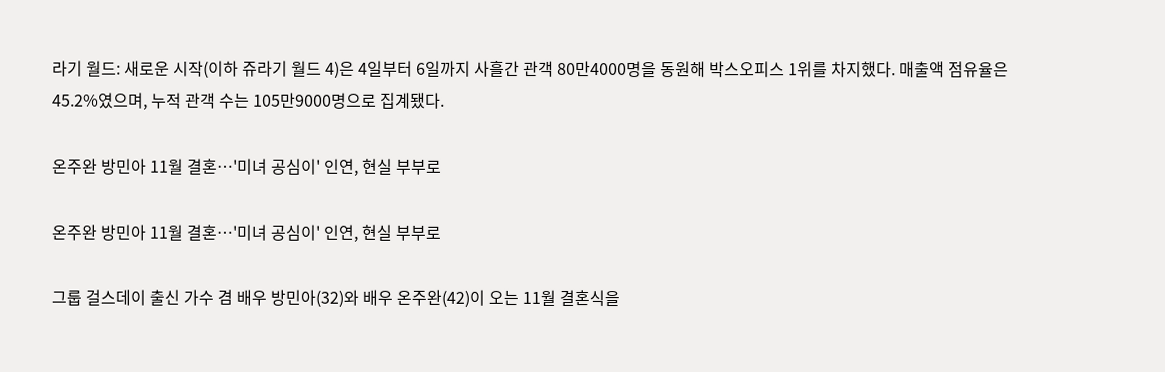라기 월드: 새로운 시작(이하 쥬라기 월드 4)은 4일부터 6일까지 사흘간 관객 80만4000명을 동원해 박스오피스 1위를 차지했다. 매출액 점유율은 45.2%였으며, 누적 관객 수는 105만9000명으로 집계됐다.

온주완 방민아 11월 결혼…'미녀 공심이' 인연, 현실 부부로

온주완 방민아 11월 결혼…'미녀 공심이' 인연, 현실 부부로

그룹 걸스데이 출신 가수 겸 배우 방민아(32)와 배우 온주완(42)이 오는 11월 결혼식을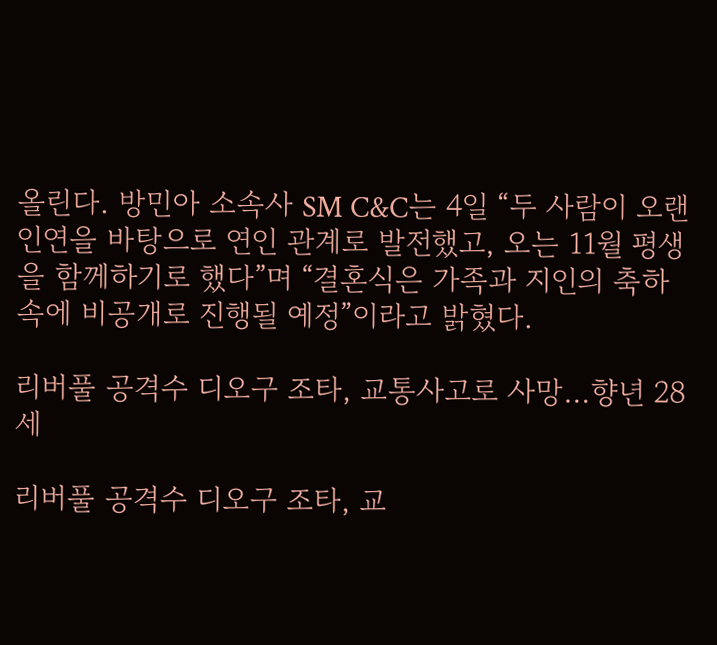올린다. 방민아 소속사 SM C&C는 4일 “두 사람이 오랜 인연을 바탕으로 연인 관계로 발전했고, 오는 11월 평생을 함께하기로 했다”며 “결혼식은 가족과 지인의 축하 속에 비공개로 진행될 예정”이라고 밝혔다.

리버풀 공격수 디오구 조타, 교통사고로 사망…향년 28세

리버풀 공격수 디오구 조타, 교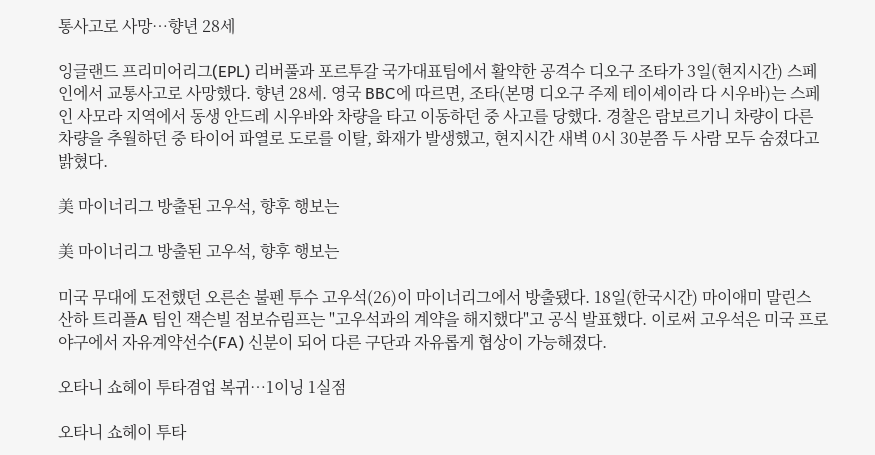통사고로 사망…향년 28세

잉글랜드 프리미어리그(EPL) 리버풀과 포르투갈 국가대표팀에서 활약한 공격수 디오구 조타가 3일(현지시간) 스페인에서 교통사고로 사망했다. 향년 28세. 영국 BBC에 따르면, 조타(본명 디오구 주제 테이셰이라 다 시우바)는 스페인 사모라 지역에서 동생 안드레 시우바와 차량을 타고 이동하던 중 사고를 당했다. 경찰은 람보르기니 차량이 다른 차량을 추월하던 중 타이어 파열로 도로를 이탈, 화재가 발생했고, 현지시간 새벽 0시 30분쯤 두 사람 모두 숨졌다고 밝혔다.

美 마이너리그 방출된 고우석, 향후 행보는

美 마이너리그 방출된 고우석, 향후 행보는

미국 무대에 도전했던 오른손 불펜 투수 고우석(26)이 마이너리그에서 방출됐다. 18일(한국시간) 마이애미 말린스 산하 트리플A 팀인 잭슨빌 점보슈림프는 "고우석과의 계약을 해지했다"고 공식 발표했다. 이로써 고우석은 미국 프로야구에서 자유계약선수(FA) 신분이 되어 다른 구단과 자유롭게 협상이 가능해졌다.

오타니 쇼헤이 투타겸업 복귀…1이닝 1실점

오타니 쇼헤이 투타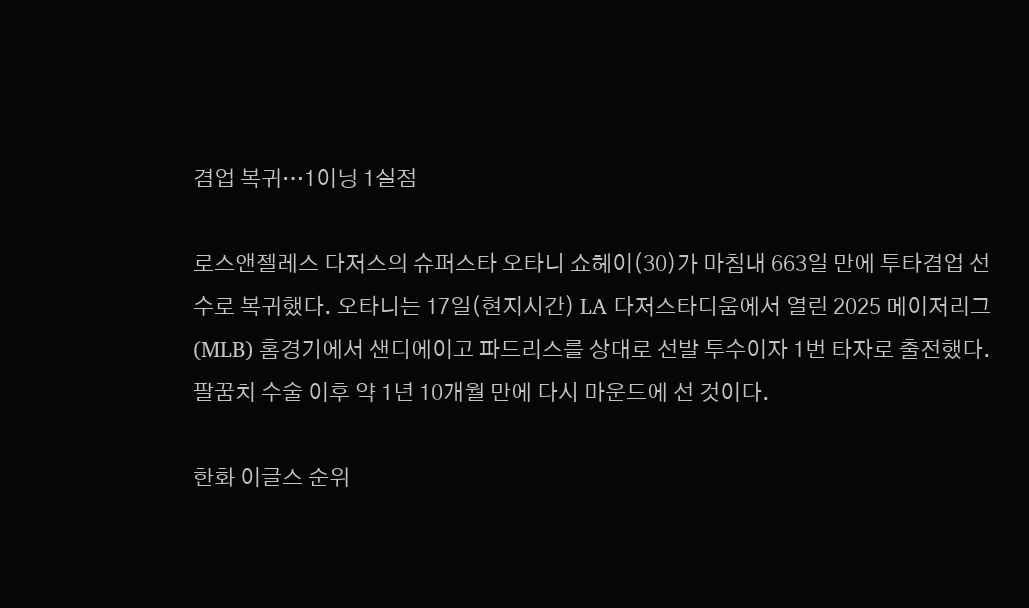겸업 복귀…1이닝 1실점

로스앤젤레스 다저스의 슈퍼스타 오타니 쇼헤이(30)가 마침내 663일 만에 투타겸업 선수로 복귀했다. 오타니는 17일(현지시간) LA 다저스타디움에서 열린 2025 메이저리그(MLB) 홈경기에서 샌디에이고 파드리스를 상대로 선발 투수이자 1번 타자로 출전했다. 팔꿈치 수술 이후 약 1년 10개월 만에 다시 마운드에 선 것이다.

한화 이글스 순위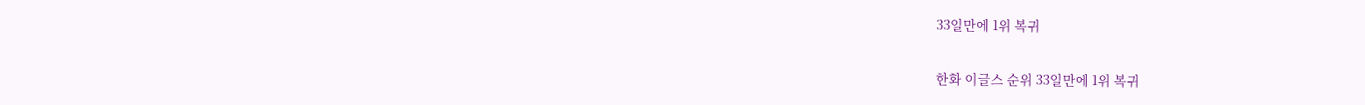33일만에 1위 복귀

한화 이글스 순위 33일만에 1위 복귀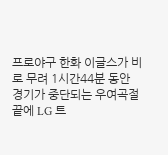프로야구 한화 이글스가 비로 무려 1시간44분 동안 경기가 중단되는 우여곡절 끝에 LG 트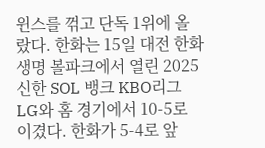윈스를 꺾고 단독 1위에 올랐다. 한화는 15일 대전 한화생명 볼파크에서 열린 2025 신한 SOL 뱅크 KBO리그 LG와 홈 경기에서 10-5로 이겼다. 한화가 5-4로 앞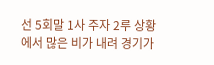선 5회말 1사 주자 2루 상황에서 많은 비가 내려 경기가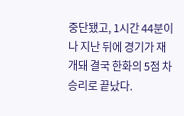중단됐고, 1시간 44분이나 지난 뒤에 경기가 재개돼 결국 한화의 5점 차 승리로 끝났다.